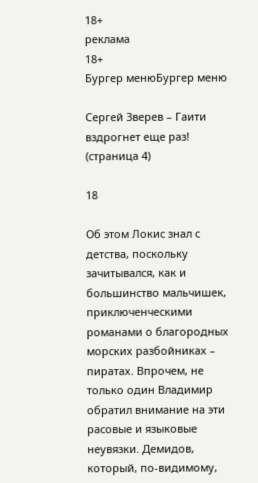18+
реклама
18+
Бургер менюБургер меню

Сергей Зверев – Гаити вздрогнет еще раз! (страница 4)

18

Об этом Локис знал с детства, поскольку зачитывался, как и большинство мальчишек, приключенческими романами о благородных морских разбойниках – пиратах. Впрочем, не только один Владимир обратил внимание на эти расовые и языковые неувязки. Демидов, который, по-видимому,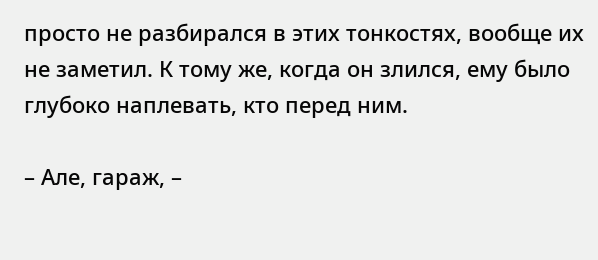просто не разбирался в этих тонкостях, вообще их не заметил. К тому же, когда он злился, ему было глубоко наплевать, кто перед ним.

– Але, гараж, –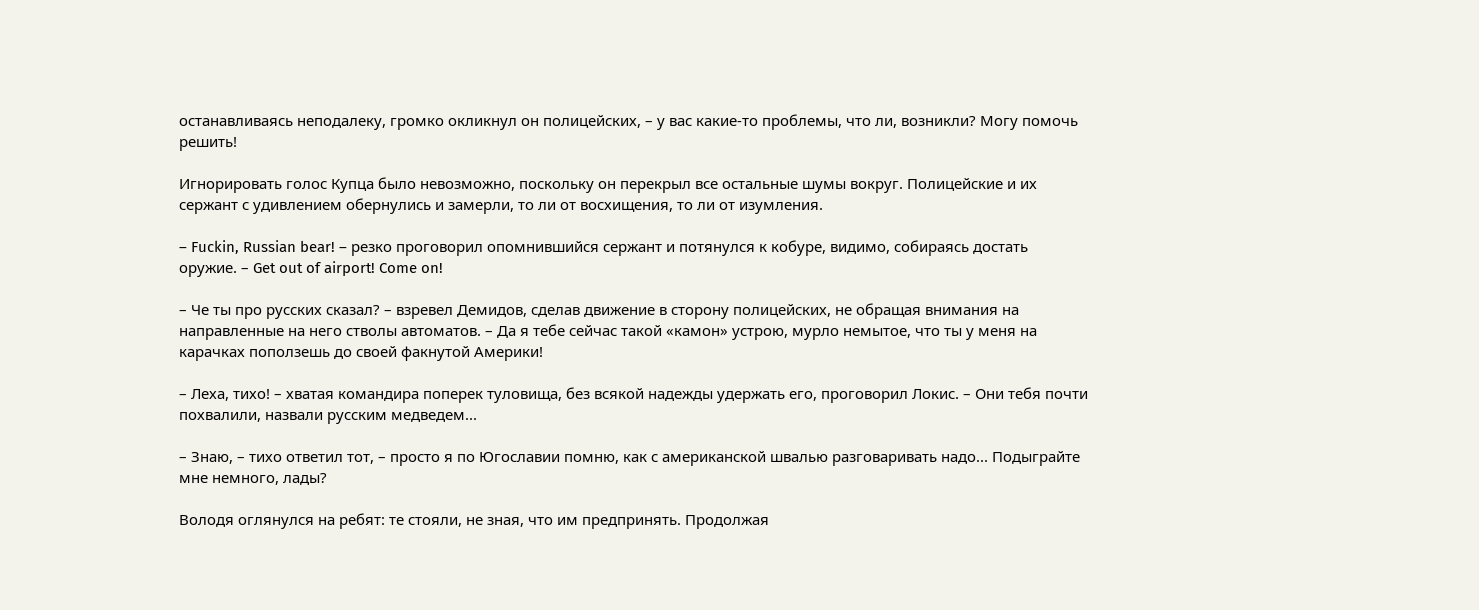останавливаясь неподалеку, громко окликнул он полицейских, – у вас какие-то проблемы, что ли, возникли? Могу помочь решить!

Игнорировать голос Купца было невозможно, поскольку он перекрыл все остальные шумы вокруг. Полицейские и их сержант с удивлением обернулись и замерли, то ли от восхищения, то ли от изумления.

– Fuckin, Russian bear! – резко проговорил опомнившийся сержант и потянулся к кобуре, видимо, собираясь достать оружие. – Get out of airport! Come on!

– Че ты про русских сказал? – взревел Демидов, сделав движение в сторону полицейских, не обращая внимания на направленные на него стволы автоматов. – Да я тебе сейчас такой «камон» устрою, мурло немытое, что ты у меня на карачках поползешь до своей факнутой Америки!

– Леха, тихо! – хватая командира поперек туловища, без всякой надежды удержать его, проговорил Локис. – Они тебя почти похвалили, назвали русским медведем...

– Знаю, – тихо ответил тот, – просто я по Югославии помню, как с американской швалью разговаривать надо... Подыграйте мне немного, лады?

Володя оглянулся на ребят: те стояли, не зная, что им предпринять. Продолжая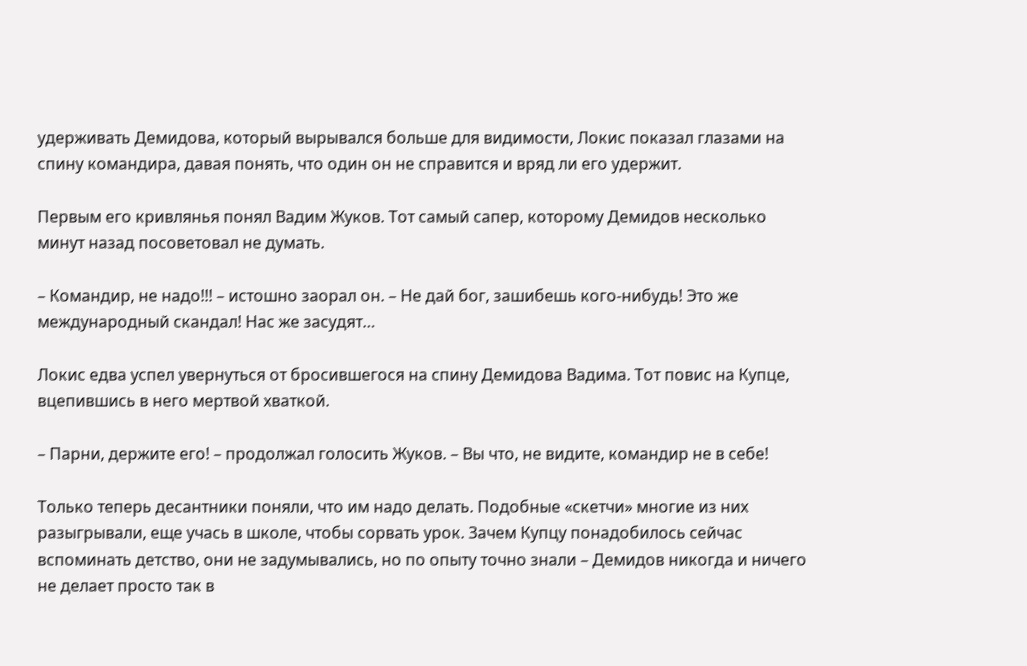удерживать Демидова, который вырывался больше для видимости, Локис показал глазами на спину командира, давая понять, что один он не справится и вряд ли его удержит.

Первым его кривлянья понял Вадим Жуков. Тот самый сапер, которому Демидов несколько минут назад посоветовал не думать.

– Командир, не надо!!! – истошно заорал он. – Не дай бог, зашибешь кого-нибудь! Это же международный скандал! Нас же засудят…

Локис едва успел увернуться от бросившегося на спину Демидова Вадима. Тот повис на Купце, вцепившись в него мертвой хваткой.

– Парни, держите его! – продолжал голосить Жуков. – Вы что, не видите, командир не в себе!

Только теперь десантники поняли, что им надо делать. Подобные «скетчи» многие из них разыгрывали, еще учась в школе, чтобы сорвать урок. Зачем Купцу понадобилось сейчас вспоминать детство, они не задумывались, но по опыту точно знали – Демидов никогда и ничего не делает просто так в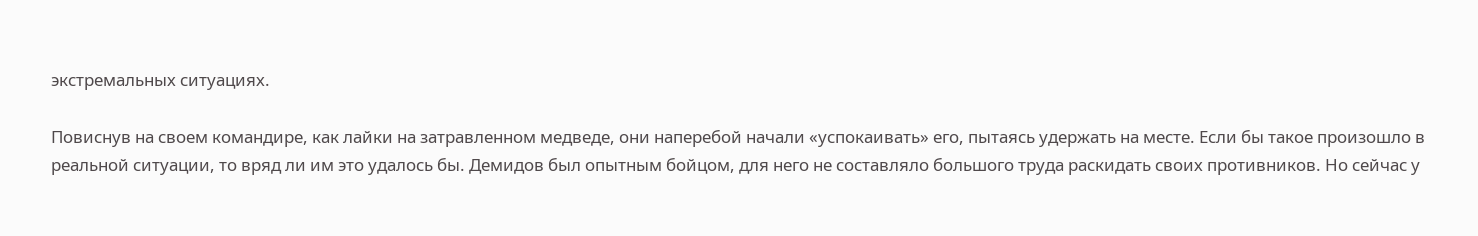экстремальных ситуациях.

Повиснув на своем командире, как лайки на затравленном медведе, они наперебой начали «успокаивать» его, пытаясь удержать на месте. Если бы такое произошло в реальной ситуации, то вряд ли им это удалось бы. Демидов был опытным бойцом, для него не составляло большого труда раскидать своих противников. Но сейчас у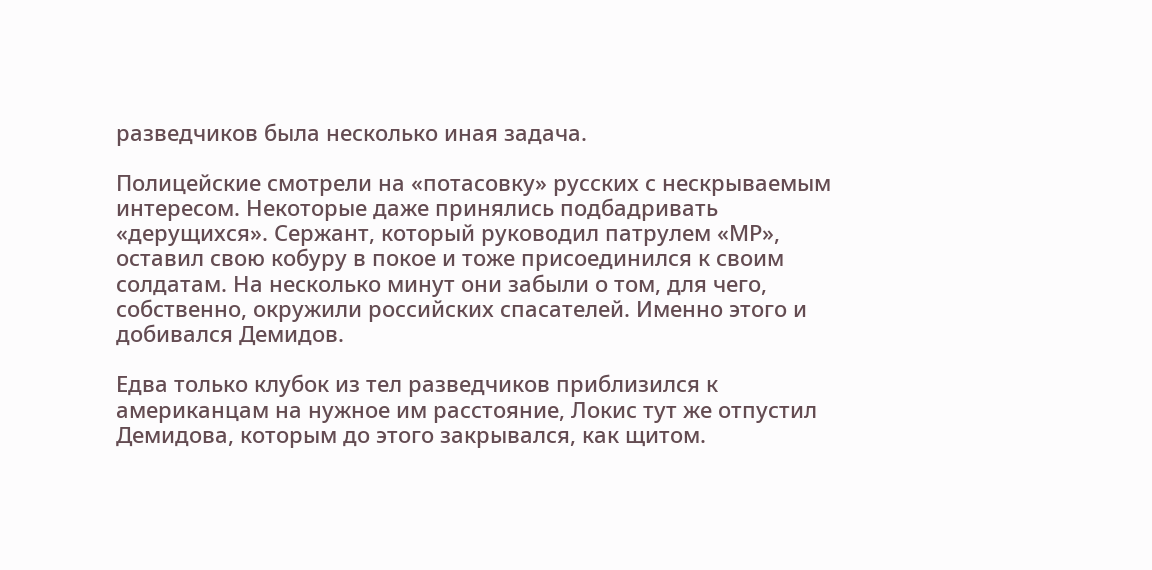разведчиков была несколько иная задача.

Полицейские смотрели на «потасовку» русских с нескрываемым интересом. Некоторые даже принялись подбадривать «дерущихся». Сержант, который руководил патрулем «МР», оставил свою кобуру в покое и тоже присоединился к своим солдатам. На несколько минут они забыли о том, для чего, собственно, окружили российских спасателей. Именно этого и добивался Демидов.

Едва только клубок из тел разведчиков приблизился к американцам на нужное им расстояние, Локис тут же отпустил Демидова, которым до этого закрывался, как щитом.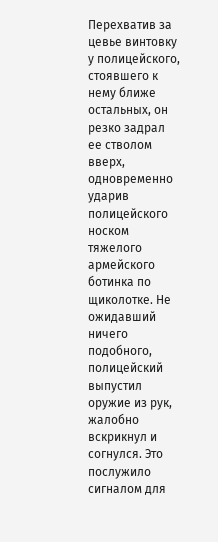Перехватив за цевье винтовку у полицейского, стоявшего к нему ближе остальных, он резко задрал ее стволом вверх, одновременно ударив полицейского носком тяжелого армейского ботинка по щиколотке. Не ожидавший ничего подобного, полицейский выпустил оружие из рук, жалобно вскрикнул и согнулся. Это послужило сигналом для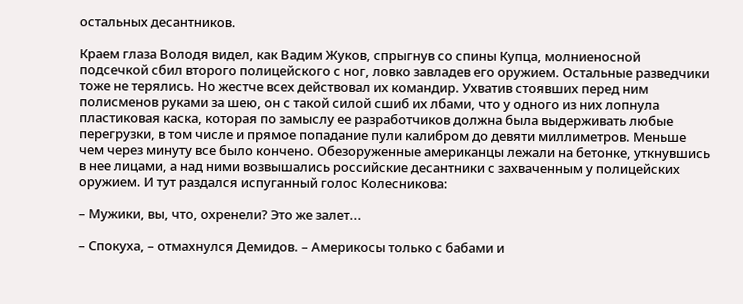остальных десантников.

Краем глаза Володя видел, как Вадим Жуков, спрыгнув со спины Купца, молниеносной подсечкой сбил второго полицейского с ног, ловко завладев его оружием. Остальные разведчики тоже не терялись. Но жестче всех действовал их командир. Ухватив стоявших перед ним полисменов руками за шею, он с такой силой сшиб их лбами, что у одного из них лопнула пластиковая каска, которая по замыслу ее разработчиков должна была выдерживать любые перегрузки, в том числе и прямое попадание пули калибром до девяти миллиметров. Меньше чем через минуту все было кончено. Обезоруженные американцы лежали на бетонке, уткнувшись в нее лицами, а над ними возвышались российские десантники с захваченным у полицейских оружием. И тут раздался испуганный голос Колесникова:

– Мужики, вы, что, охренели? Это же залет...

– Спокуха, – отмахнулся Демидов. – Америкосы только с бабами и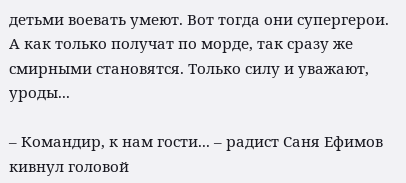детьми воевать умеют. Вот тогда они супергерои. А как только получат по морде, так сразу же смирными становятся. Только силу и уважают, уроды...

– Командир, к нам гости... – радист Саня Ефимов кивнул головой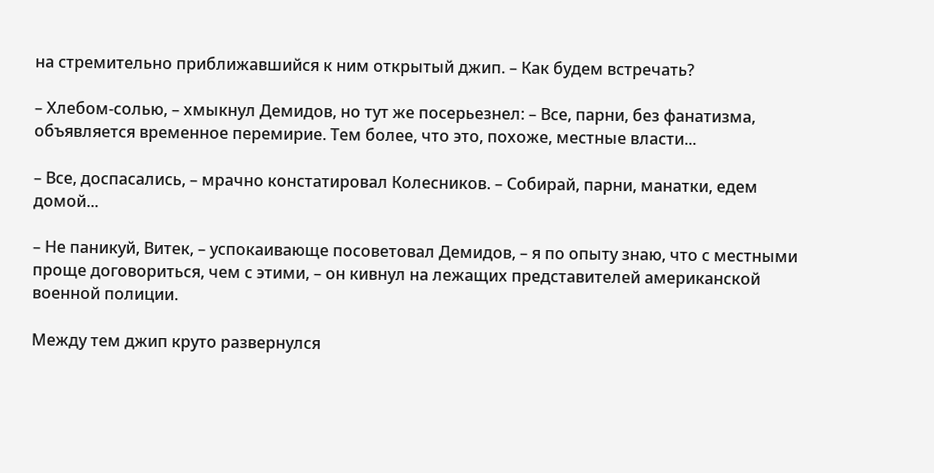на стремительно приближавшийся к ним открытый джип. – Как будем встречать?

– Хлебом-солью, – хмыкнул Демидов, но тут же посерьезнел: – Все, парни, без фанатизма, объявляется временное перемирие. Тем более, что это, похоже, местные власти...

– Все, доспасались, – мрачно констатировал Колесников. – Собирай, парни, манатки, едем домой...

– Не паникуй, Витек, – успокаивающе посоветовал Демидов, – я по опыту знаю, что с местными проще договориться, чем с этими, – он кивнул на лежащих представителей американской военной полиции.

Между тем джип круто развернулся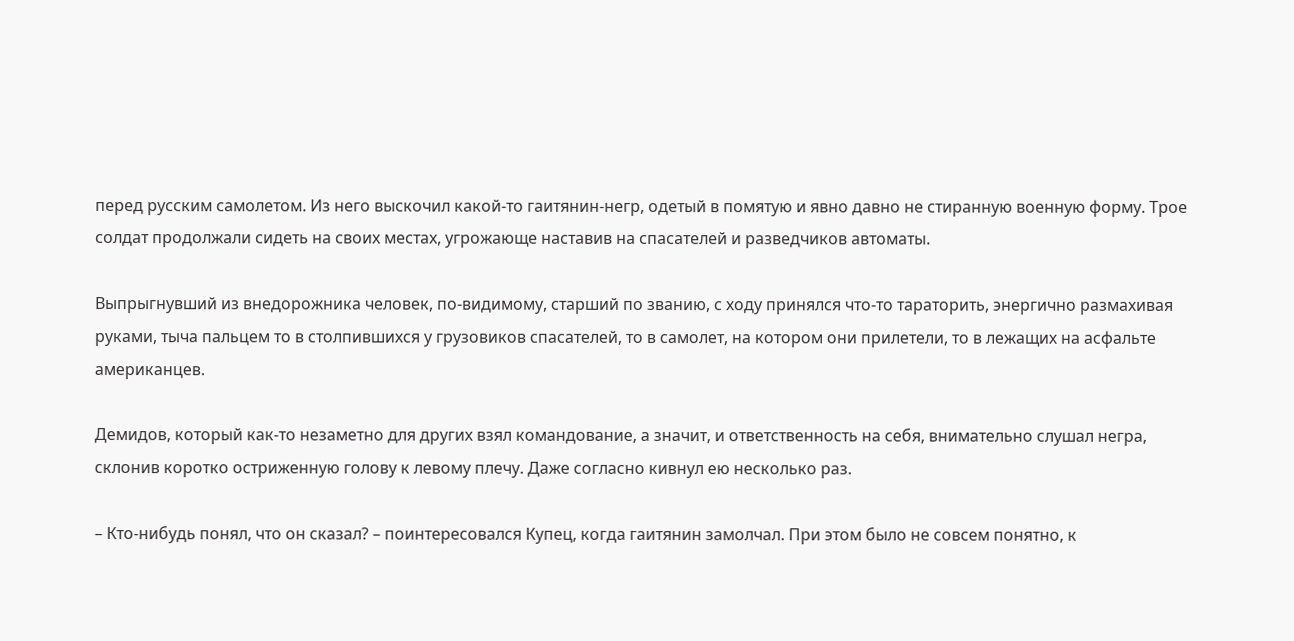перед русским самолетом. Из него выскочил какой-то гаитянин-негр, одетый в помятую и явно давно не стиранную военную форму. Трое солдат продолжали сидеть на своих местах, угрожающе наставив на спасателей и разведчиков автоматы.

Выпрыгнувший из внедорожника человек, по-видимому, старший по званию, с ходу принялся что-то тараторить, энергично размахивая руками, тыча пальцем то в столпившихся у грузовиков спасателей, то в самолет, на котором они прилетели, то в лежащих на асфальте американцев.

Демидов, который как-то незаметно для других взял командование, а значит, и ответственность на себя, внимательно слушал негра, склонив коротко остриженную голову к левому плечу. Даже согласно кивнул ею несколько раз.

– Кто-нибудь понял, что он сказал? – поинтересовался Купец, когда гаитянин замолчал. При этом было не совсем понятно, к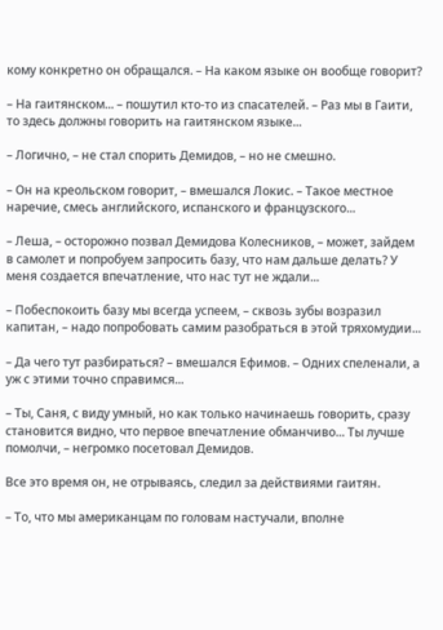кому конкретно он обращался. – На каком языке он вообще говорит?

– На гаитянском... – пошутил кто-то из спасателей. – Раз мы в Гаити, то здесь должны говорить на гаитянском языке...

– Логично, – не стал спорить Демидов, – но не смешно.

– Он на креольском говорит, – вмешался Локис. – Такое местное наречие, смесь английского, испанского и французского...

– Леша, – осторожно позвал Демидова Колесников, – может, зайдем в самолет и попробуем запросить базу, что нам дальше делать? У меня создается впечатление, что нас тут не ждали...

– Побеспокоить базу мы всегда успеем, – сквозь зубы возразил капитан, – надо попробовать самим разобраться в этой тряхомудии...

– Да чего тут разбираться? – вмешался Ефимов. – Одних спеленали, а уж с этими точно справимся...

– Ты, Саня, с виду умный, но как только начинаешь говорить, сразу становится видно, что первое впечатление обманчиво... Ты лучше помолчи, – негромко посетовал Демидов.

Все это время он, не отрываясь, следил за действиями гаитян.

– То, что мы американцам по головам настучали, вполне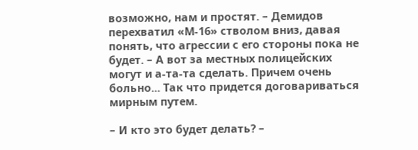возможно, нам и простят. – Демидов перехватил «М-16» стволом вниз, давая понять, что агрессии с его стороны пока не будет. – А вот за местных полицейских могут и а-та-та сделать. Причем очень больно... Так что придется договариваться мирным путем.

– И кто это будет делать? –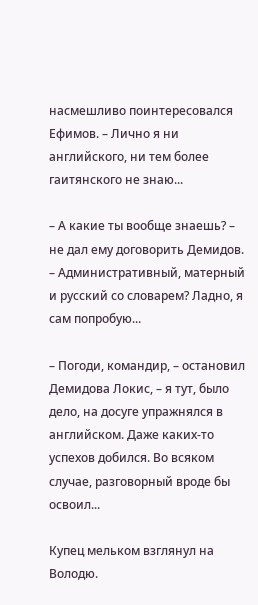насмешливо поинтересовался Ефимов. – Лично я ни английского, ни тем более гаитянского не знаю...

– А какие ты вообще знаешь? – не дал ему договорить Демидов. – Административный, матерный и русский со словарем? Ладно, я сам попробую...

– Погоди, командир, – остановил Демидова Локис, – я тут, было дело, на досуге упражнялся в английском. Даже каких-то успехов добился. Во всяком случае, разговорный вроде бы освоил...

Купец мельком взглянул на Володю.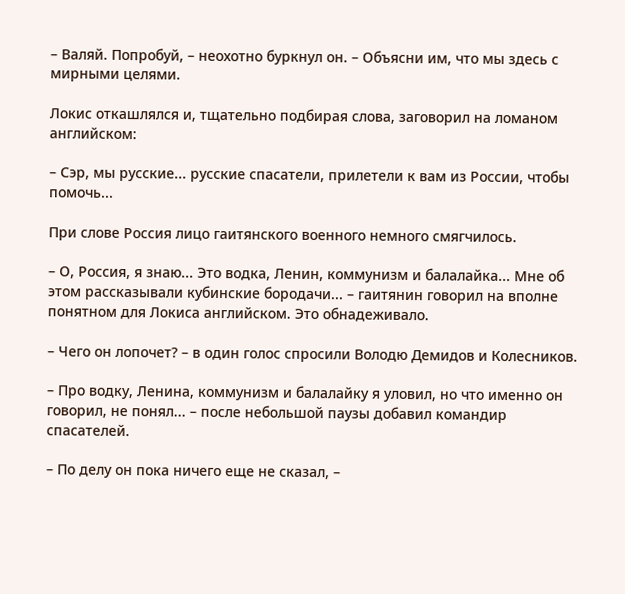– Валяй. Попробуй, – неохотно буркнул он. – Объясни им, что мы здесь с мирными целями.

Локис откашлялся и, тщательно подбирая слова, заговорил на ломаном английском:

– Сэр, мы русские... русские спасатели, прилетели к вам из России, чтобы помочь...

При слове Россия лицо гаитянского военного немного смягчилось.

– О, Россия, я знаю... Это водка, Ленин, коммунизм и балалайка... Мне об этом рассказывали кубинские бородачи... – гаитянин говорил на вполне понятном для Локиса английском. Это обнадеживало.

– Чего он лопочет? – в один голос спросили Володю Демидов и Колесников.

– Про водку, Ленина, коммунизм и балалайку я уловил, но что именно он говорил, не понял... – после небольшой паузы добавил командир спасателей.

– По делу он пока ничего еще не сказал, –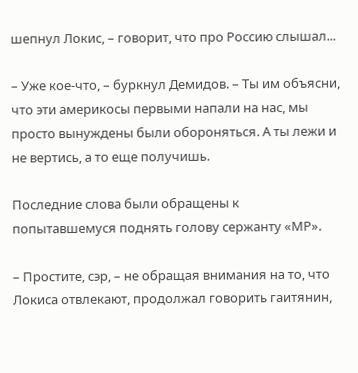шепнул Локис, – говорит, что про Россию слышал...

– Уже кое-что, – буркнул Демидов. – Ты им объясни, что эти америкосы первыми напали на нас, мы просто вынуждены были обороняться. А ты лежи и не вертись, а то еще получишь.

Последние слова были обращены к попытавшемуся поднять голову сержанту «МР».

– Простите, сэр, – не обращая внимания на то, что Локиса отвлекают, продолжал говорить гаитянин,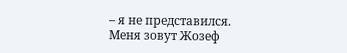– я не представился. Меня зовут Жозеф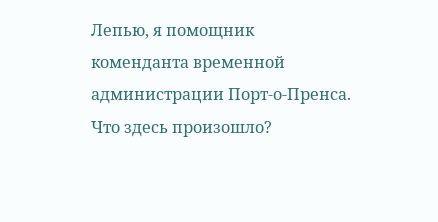Лепью, я помощник коменданта временной администрации Порт-о-Пренса. Что здесь произошло?